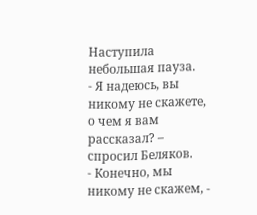Наступила небольшая пауза.
- Я надеюсь, вы никому не скажете, о чем я вам рассказал? – спросил Беляков.
- Конечно, мы никому не скажем, -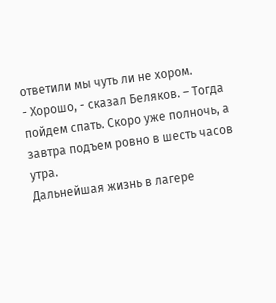ответили мы чуть ли не хором.
- Хорошо, - сказал Беляков. – Тогда пойдем спать. Скоро уже полночь, а завтра подъем ровно в шесть часов утра.
Дальнейшая жизнь в лагере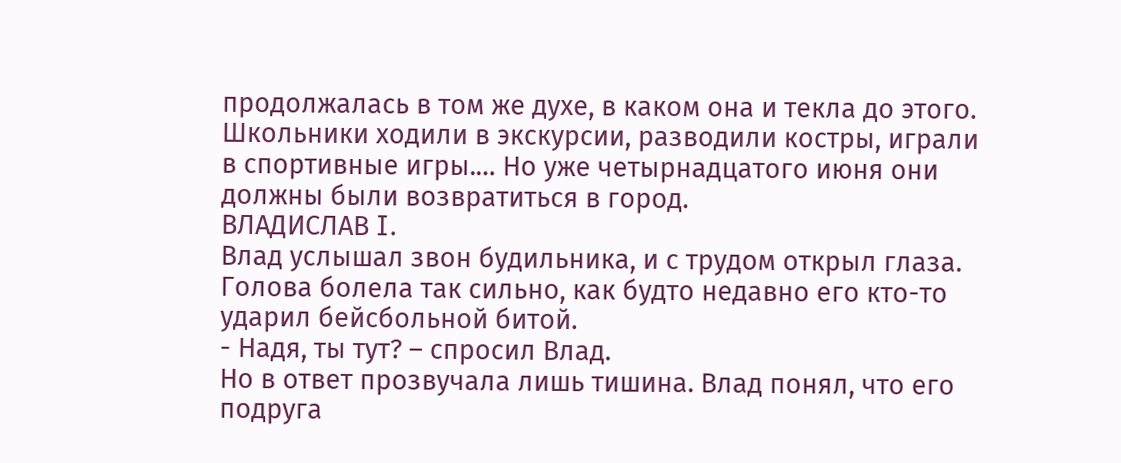продолжалась в том же духе, в каком она и текла до этого. Школьники ходили в экскурсии, разводили костры, играли в спортивные игры.… Но уже четырнадцатого июня они должны были возвратиться в город.
ВЛАДИСЛАВ I.
Влад услышал звон будильника, и с трудом открыл глаза. Голова болела так сильно, как будто недавно его кто-то ударил бейсбольной битой.
- Надя, ты тут? – спросил Влад.
Но в ответ прозвучала лишь тишина. Влад понял, что его подруга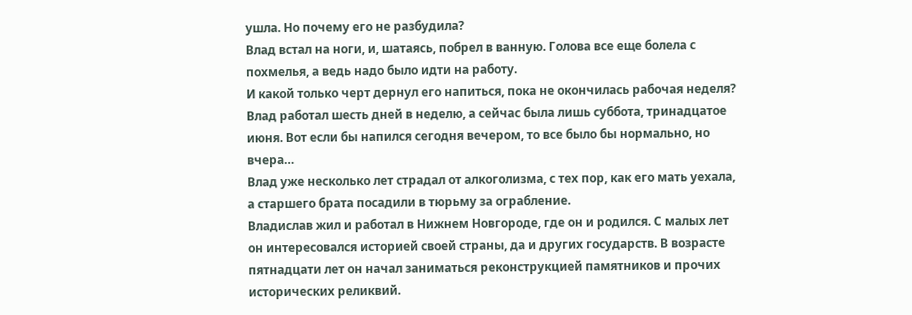ушла. Но почему его не разбудила?
Влад встал на ноги, и, шатаясь, побрел в ванную. Голова все еще болела с похмелья, а ведь надо было идти на работу.
И какой только черт дернул его напиться, пока не окончилась рабочая неделя? Влад работал шесть дней в неделю, а сейчас была лишь суббота, тринадцатое июня. Вот если бы напился сегодня вечером, то все было бы нормально, но вчера…
Влад уже несколько лет страдал от алкоголизма, с тех пор, как его мать уехала, а старшего брата посадили в тюрьму за ограбление.
Владислав жил и работал в Нижнем Новгороде, где он и родился. С малых лет он интересовался историей своей страны, да и других государств. В возрасте пятнадцати лет он начал заниматься реконструкцией памятников и прочих исторических реликвий.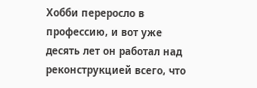Хобби переросло в профессию, и вот уже десять лет он работал над реконструкцией всего, что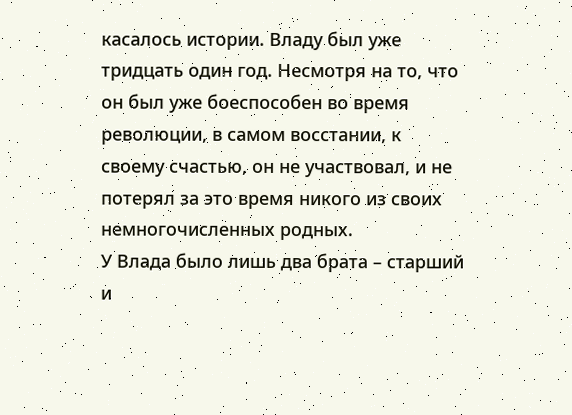касалось истории. Владу был уже тридцать один год. Несмотря на то, что он был уже боеспособен во время революции, в самом восстании, к своему счастью, он не участвовал, и не потерял за это время никого из своих немногочисленных родных.
У Влада было лишь два брата – старший и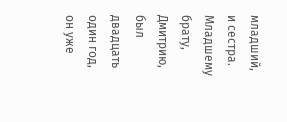младший, и сестра. Младшему брату, Дмитрию, был двадцать один год, он уже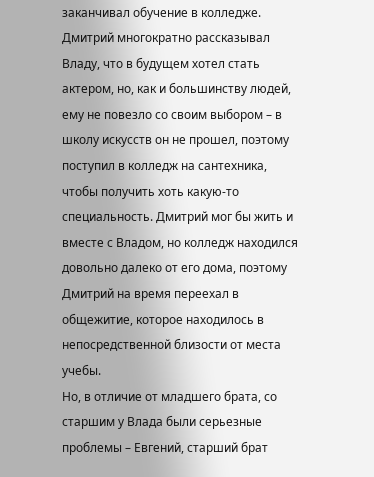заканчивал обучение в колледже. Дмитрий многократно рассказывал Владу, что в будущем хотел стать актером, но, как и большинству людей, ему не повезло со своим выбором – в школу искусств он не прошел, поэтому поступил в колледж на сантехника, чтобы получить хоть какую-то специальность. Дмитрий мог бы жить и вместе с Владом, но колледж находился довольно далеко от его дома, поэтому Дмитрий на время переехал в общежитие, которое находилось в непосредственной близости от места учебы.
Но, в отличие от младшего брата, со старшим у Влада были серьезные проблемы – Евгений, старший брат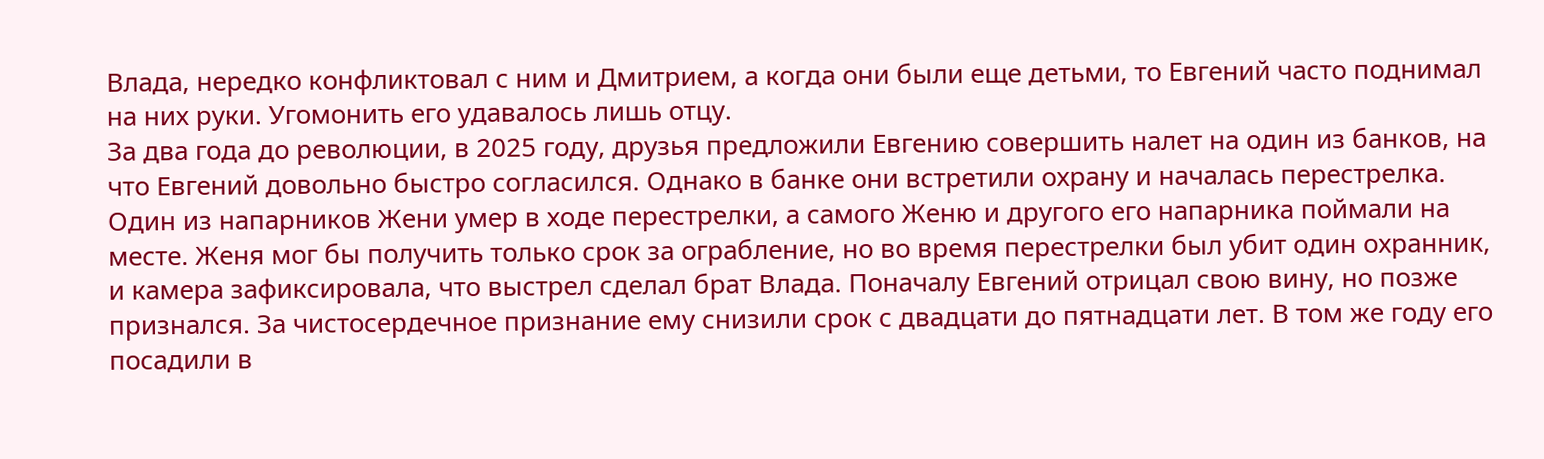Влада, нередко конфликтовал с ним и Дмитрием, а когда они были еще детьми, то Евгений часто поднимал на них руки. Угомонить его удавалось лишь отцу.
За два года до революции, в 2025 году, друзья предложили Евгению совершить налет на один из банков, на что Евгений довольно быстро согласился. Однако в банке они встретили охрану и началась перестрелка. Один из напарников Жени умер в ходе перестрелки, а самого Женю и другого его напарника поймали на месте. Женя мог бы получить только срок за ограбление, но во время перестрелки был убит один охранник, и камера зафиксировала, что выстрел сделал брат Влада. Поначалу Евгений отрицал свою вину, но позже признался. За чистосердечное признание ему снизили срок с двадцати до пятнадцати лет. В том же году его посадили в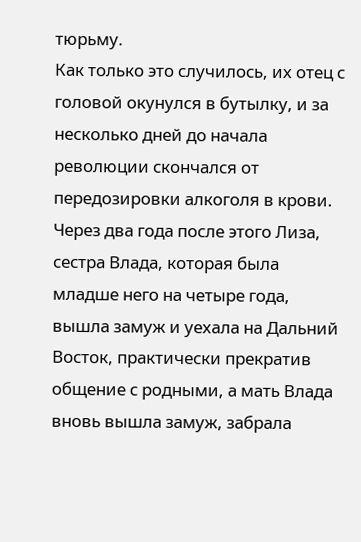тюрьму.
Как только это случилось, их отец с головой окунулся в бутылку, и за несколько дней до начала революции скончался от передозировки алкоголя в крови. Через два года после этого Лиза, сестра Влада, которая была младше него на четыре года, вышла замуж и уехала на Дальний Восток, практически прекратив общение с родными, а мать Влада вновь вышла замуж, забрала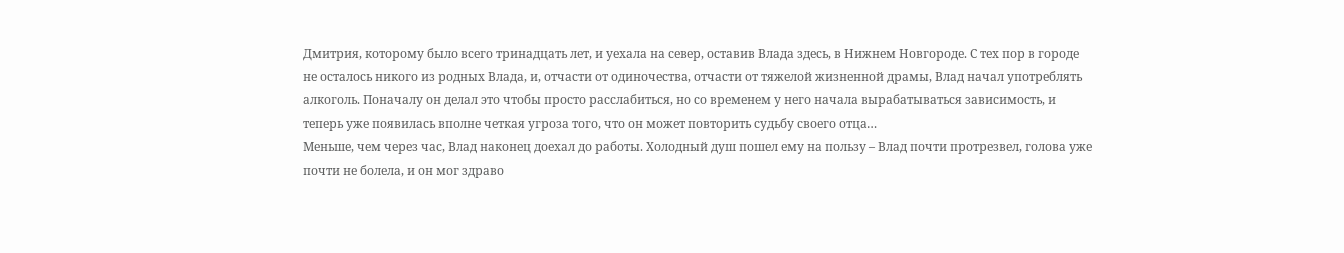Дмитрия, которому было всего тринадцать лет, и уехала на север, оставив Влада здесь, в Нижнем Новгороде. С тех пор в городе не осталось никого из родных Влада, и, отчасти от одиночества, отчасти от тяжелой жизненной драмы, Влад начал употреблять алкоголь. Поначалу он делал это чтобы просто расслабиться, но со временем у него начала вырабатываться зависимость, и теперь уже появилась вполне четкая угроза того, что он может повторить судьбу своего отца…
Меньше, чем через час, Влад наконец доехал до работы. Холодный душ пошел ему на пользу – Влад почти протрезвел, голова уже почти не болела, и он мог здраво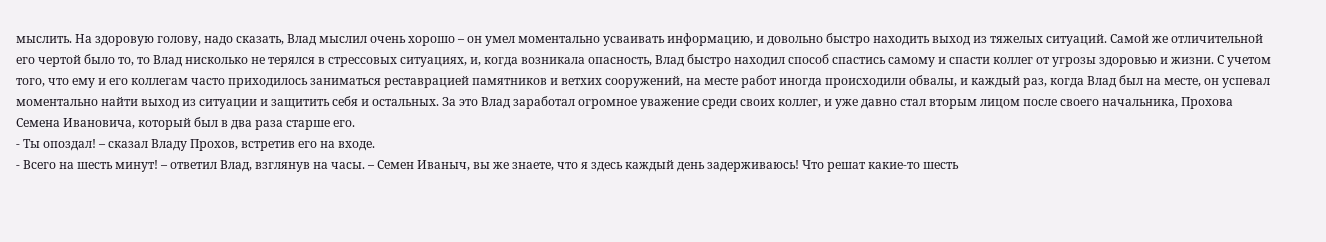мыслить. На здоровую голову, надо сказать, Влад мыслил очень хорошо – он умел моментально усваивать информацию, и довольно быстро находить выход из тяжелых ситуаций. Самой же отличительной его чертой было то, то Влад нисколько не терялся в стрессовых ситуациях, и, когда возникала опасность, Влад быстро находил способ спастись самому и спасти коллег от угрозы здоровью и жизни. С учетом того, что ему и его коллегам часто приходилось заниматься реставрацией памятников и ветхих сооружений, на месте работ иногда происходили обвалы, и каждый раз, когда Влад был на месте, он успевал моментально найти выход из ситуации и защитить себя и остальных. За это Влад заработал огромное уважение среди своих коллег, и уже давно стал вторым лицом после своего начальника, Прохова Семена Ивановича, который был в два раза старше его.
- Ты опоздал! – сказал Владу Прохов, встретив его на входе.
- Всего на шесть минут! – ответил Влад, взглянув на часы. – Семен Иваныч, вы же знаете, что я здесь каждый день задерживаюсь! Что решат какие-то шесть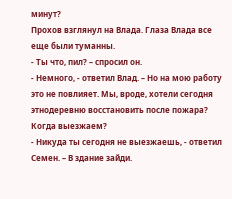минут?
Прохов взглянул на Влада. Глаза Влада все еще были туманны.
- Ты что, пил? – спросил он.
- Немного, - ответил Влад. – Но на мою работу это не повлияет. Мы, вроде, хотели сегодня этнодеревню восстановить после пожара? Когда выезжаем?
- Никуда ты сегодня не выезжаешь, - ответил Семен. – В здание зайди.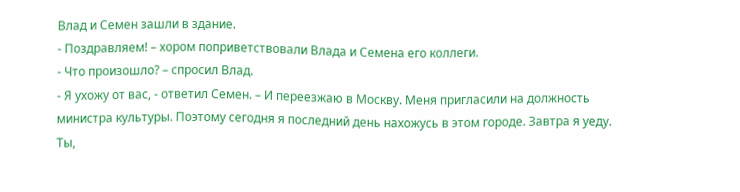Влад и Семен зашли в здание.
- Поздравляем! – хором поприветствовали Влада и Семена его коллеги.
- Что произошло? – спросил Влад.
- Я ухожу от вас, - ответил Семен. – И переезжаю в Москву. Меня пригласили на должность министра культуры. Поэтому сегодня я последний день нахожусь в этом городе. Завтра я уеду. Ты,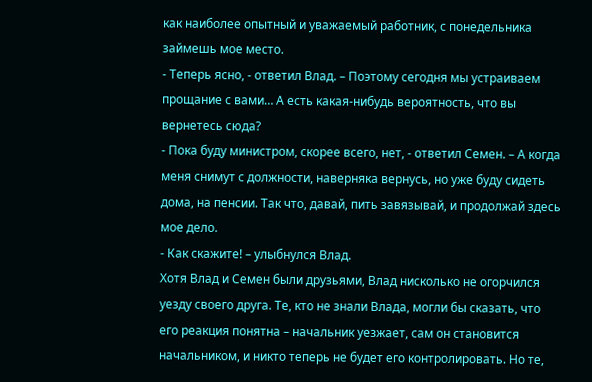как наиболее опытный и уважаемый работник, с понедельника займешь мое место.
- Теперь ясно, - ответил Влад. – Поэтому сегодня мы устраиваем прощание с вами… А есть какая-нибудь вероятность, что вы вернетесь сюда?
- Пока буду министром, скорее всего, нет, - ответил Семен. – А когда меня снимут с должности, наверняка вернусь, но уже буду сидеть дома, на пенсии. Так что, давай, пить завязывай, и продолжай здесь мое дело.
- Как скажите! – улыбнулся Влад.
Хотя Влад и Семен были друзьями, Влад нисколько не огорчился уезду своего друга. Те, кто не знали Влада, могли бы сказать, что его реакция понятна – начальник уезжает, сам он становится начальником, и никто теперь не будет его контролировать. Но те,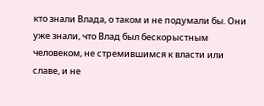кто знали Влада, о таком и не подумали бы. Они уже знали, что Влад был бескорыстным человеком, не стремившимся к власти или славе, и не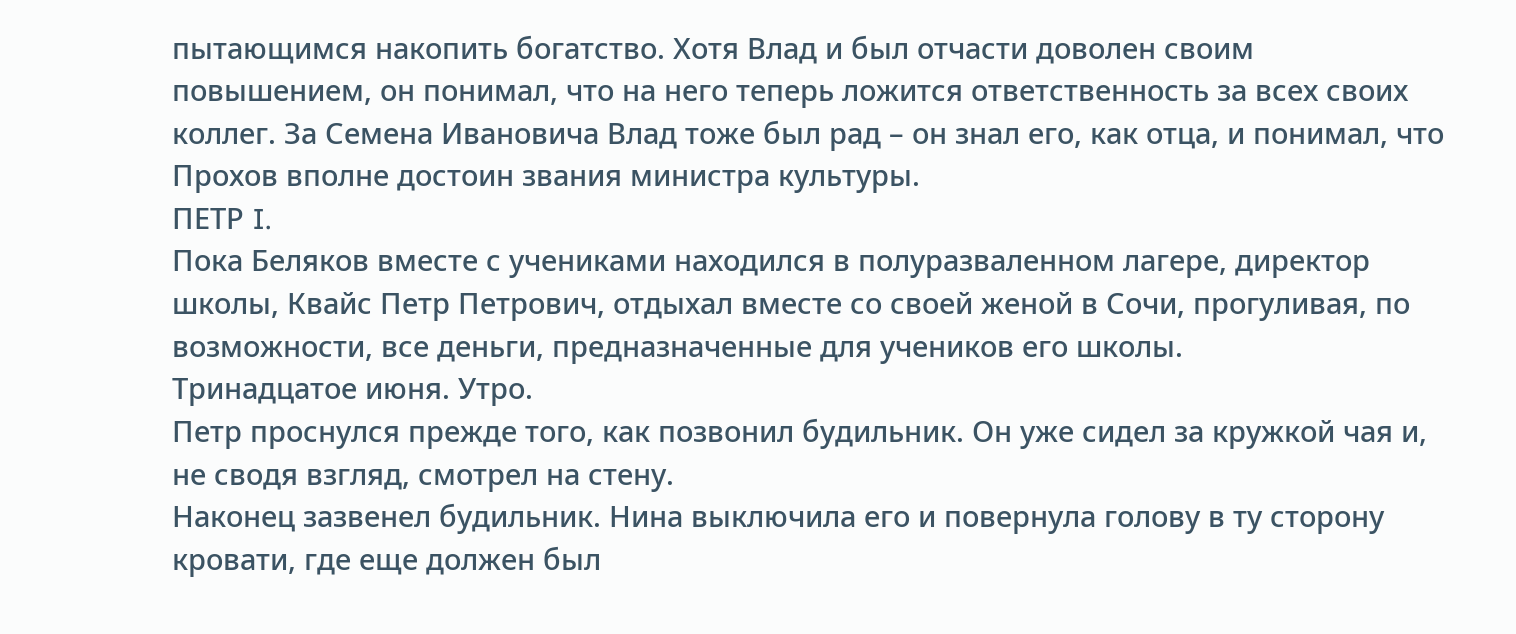пытающимся накопить богатство. Хотя Влад и был отчасти доволен своим повышением, он понимал, что на него теперь ложится ответственность за всех своих коллег. За Семена Ивановича Влад тоже был рад – он знал его, как отца, и понимал, что Прохов вполне достоин звания министра культуры.
ПЕТР I.
Пока Беляков вместе с учениками находился в полуразваленном лагере, директор школы, Квайс Петр Петрович, отдыхал вместе со своей женой в Сочи, прогуливая, по возможности, все деньги, предназначенные для учеников его школы.
Тринадцатое июня. Утро.
Петр проснулся прежде того, как позвонил будильник. Он уже сидел за кружкой чая и, не сводя взгляд, смотрел на стену.
Наконец зазвенел будильник. Нина выключила его и повернула голову в ту сторону кровати, где еще должен был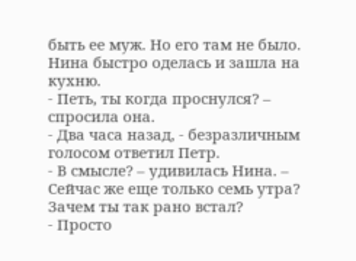быть ее муж. Но его там не было. Нина быстро оделась и зашла на кухню.
- Петь, ты когда проснулся? – спросила она.
- Два часа назад, - безразличным голосом ответил Петр.
- В смысле? – удивилась Нина. – Сейчас же еще только семь утра? Зачем ты так рано встал?
- Просто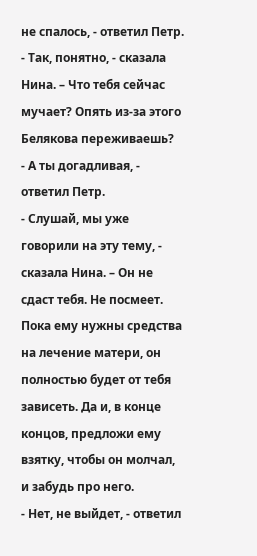не спалось, - ответил Петр.
- Так, понятно, - сказала Нина. – Что тебя сейчас мучает? Опять из-за этого Белякова переживаешь?
- А ты догадливая, - ответил Петр.
- Слушай, мы уже говорили на эту тему, - сказала Нина. – Он не сдаст тебя. Не посмеет. Пока ему нужны средства на лечение матери, он полностью будет от тебя зависеть. Да и, в конце концов, предложи ему взятку, чтобы он молчал, и забудь про него.
- Нет, не выйдет, - ответил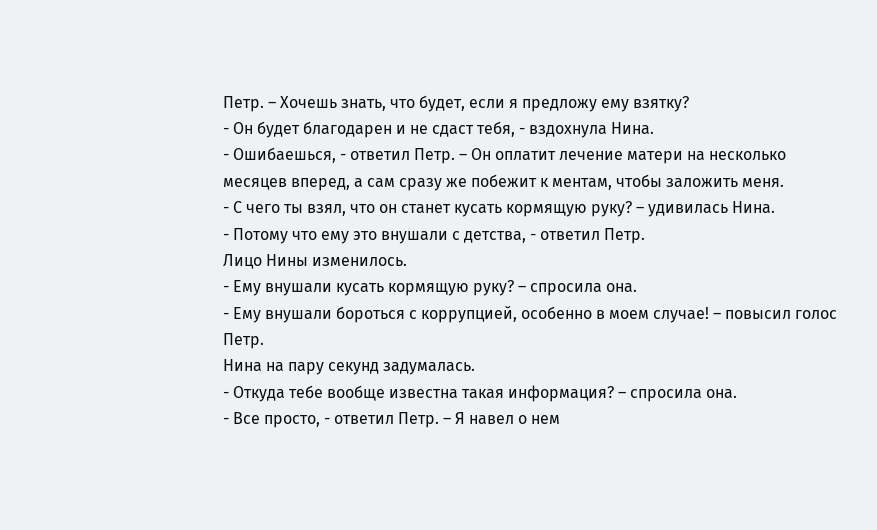Петр. – Хочешь знать, что будет, если я предложу ему взятку?
- Он будет благодарен и не сдаст тебя, - вздохнула Нина.
- Ошибаешься, - ответил Петр. – Он оплатит лечение матери на несколько месяцев вперед, а сам сразу же побежит к ментам, чтобы заложить меня.
- С чего ты взял, что он станет кусать кормящую руку? – удивилась Нина.
- Потому что ему это внушали с детства, - ответил Петр.
Лицо Нины изменилось.
- Ему внушали кусать кормящую руку? – спросила она.
- Ему внушали бороться с коррупцией, особенно в моем случае! – повысил голос Петр.
Нина на пару секунд задумалась.
- Откуда тебе вообще известна такая информация? – спросила она.
- Все просто, - ответил Петр. – Я навел о нем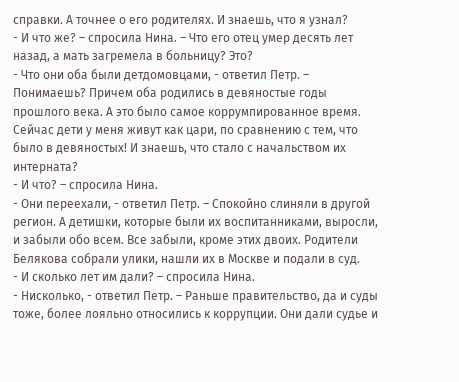справки. А точнее о его родителях. И знаешь, что я узнал?
- И что же? – спросила Нина. – Что его отец умер десять лет назад, а мать загремела в больницу? Это?
- Что они оба были детдомовцами, - ответил Петр. – Понимаешь? Причем оба родились в девяностые годы прошлого века. А это было самое коррумпированное время. Сейчас дети у меня живут как цари, по сравнению с тем, что было в девяностых! И знаешь, что стало с начальством их интерната?
- И что? – спросила Нина.
- Они переехали, - ответил Петр. – Спокойно слиняли в другой регион. А детишки, которые были их воспитанниками, выросли, и забыли обо всем. Все забыли, кроме этих двоих. Родители Белякова собрали улики, нашли их в Москве и подали в суд.
- И сколько лет им дали? – спросила Нина.
- Нисколько, - ответил Петр. – Раньше правительство, да и суды тоже, более лояльно относились к коррупции. Они дали судье и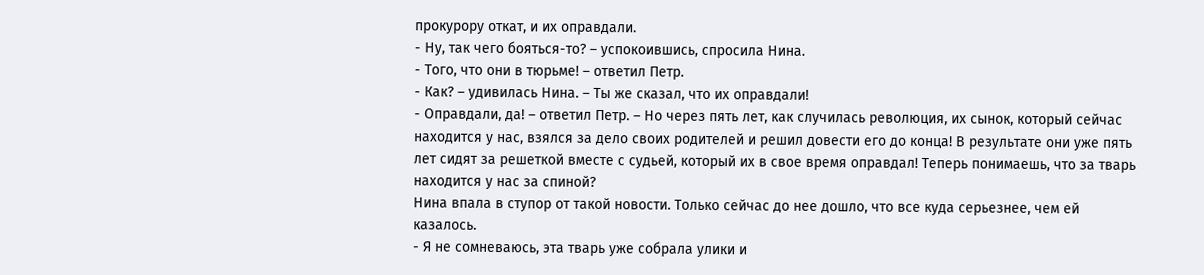прокурору откат, и их оправдали.
- Ну, так чего бояться-то? – успокоившись, спросила Нина.
- Того, что они в тюрьме! – ответил Петр.
- Как? – удивилась Нина. – Ты же сказал, что их оправдали!
- Оправдали, да! – ответил Петр. – Но через пять лет, как случилась революция, их сынок, который сейчас находится у нас, взялся за дело своих родителей и решил довести его до конца! В результате они уже пять лет сидят за решеткой вместе с судьей, который их в свое время оправдал! Теперь понимаешь, что за тварь находится у нас за спиной?
Нина впала в ступор от такой новости. Только сейчас до нее дошло, что все куда серьезнее, чем ей казалось.
- Я не сомневаюсь, эта тварь уже собрала улики и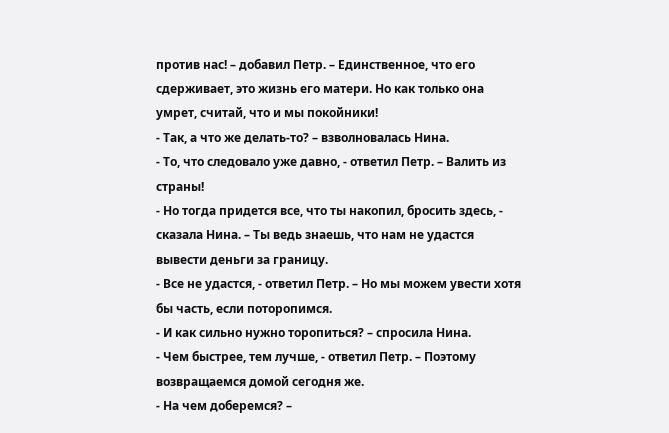против нас! – добавил Петр. – Единственное, что его сдерживает, это жизнь его матери. Но как только она умрет, считай, что и мы покойники!
- Так, а что же делать-то? – взволновалась Нина.
- То, что следовало уже давно, - ответил Петр. – Валить из страны!
- Но тогда придется все, что ты накопил, бросить здесь, - сказала Нина. – Ты ведь знаешь, что нам не удастся вывести деньги за границу.
- Все не удастся, - ответил Петр. – Но мы можем увести хотя бы часть, если поторопимся.
- И как сильно нужно торопиться? – спросила Нина.
- Чем быстрее, тем лучше, - ответил Петр. – Поэтому возвращаемся домой сегодня же.
- На чем доберемся? –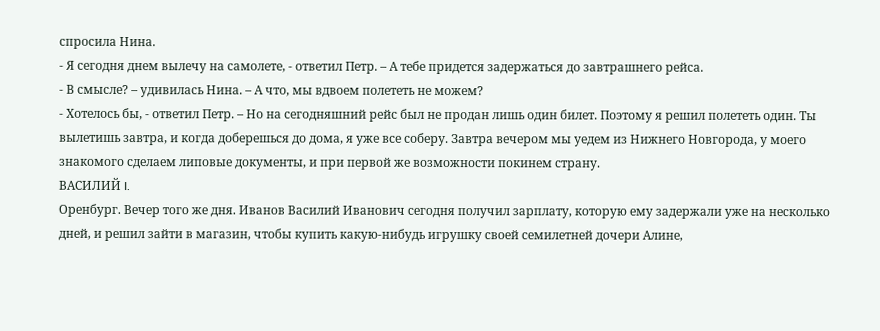спросила Нина.
- Я сегодня днем вылечу на самолете, - ответил Петр. – А тебе придется задержаться до завтрашнего рейса.
- В смысле? – удивилась Нина. – А что, мы вдвоем полететь не можем?
- Хотелось бы, - ответил Петр. – Но на сегодняшний рейс был не продан лишь один билет. Поэтому я решил полететь один. Ты вылетишь завтра, и когда доберешься до дома, я уже все соберу. Завтра вечером мы уедем из Нижнего Новгорода, у моего знакомого сделаем липовые документы, и при первой же возможности покинем страну.
ВАСИЛИЙ I.
Оренбург. Вечер того же дня. Иванов Василий Иванович сегодня получил зарплату, которую ему задержали уже на несколько дней, и решил зайти в магазин, чтобы купить какую-нибудь игрушку своей семилетней дочери Алине,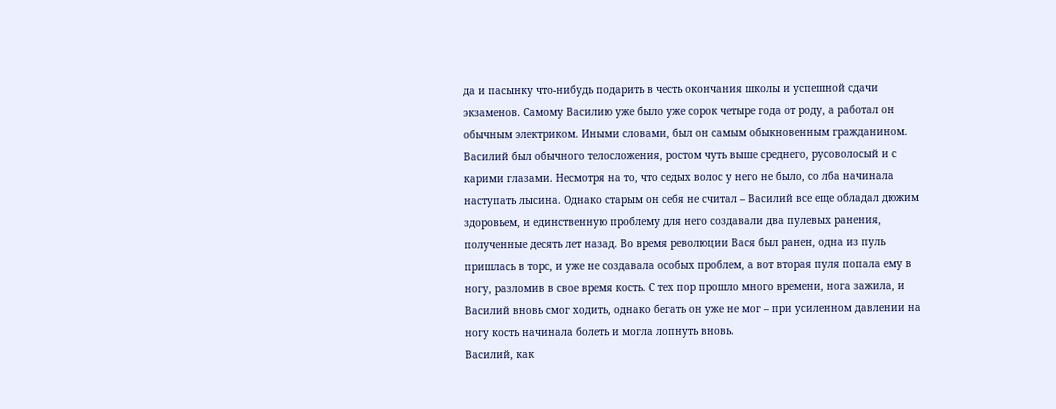да и пасынку что-нибудь подарить в честь окончания школы и успешной сдачи экзаменов. Самому Василию уже было уже сорок четыре года от роду, а работал он обычным электриком. Иными словами, был он самым обыкновенным гражданином.
Василий был обычного телосложения, ростом чуть выше среднего, русоволосый и с карими глазами. Несмотря на то, что седых волос у него не было, со лба начинала наступать лысина. Однако старым он себя не считал – Василий все еще обладал дюжим здоровьем, и единственную проблему для него создавали два пулевых ранения, полученные десять лет назад. Во время революции Вася был ранен, одна из пуль пришлась в торс, и уже не создавала особых проблем, а вот вторая пуля попала ему в ногу, разломив в свое время кость. С тех пор прошло много времени, нога зажила, и Василий вновь смог ходить, однако бегать он уже не мог – при усиленном давлении на ногу кость начинала болеть и могла лопнуть вновь.
Василий, как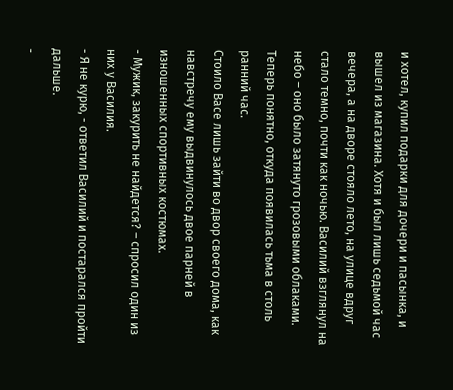и хотел, купил подарки для дочери и пасынка, и вышел из магазина. Хотя и был лишь седьмой час вечера, а на дворе стояло лето, на улице вдруг стало темно, почти как ночью. Василий взглянул на небо – оно было затянуто грозовыми облаками. Теперь понятно, откуда появилась тьма в столь ранний час.
Стоило Васе лишь зайти во двор своего дома, как навстречу ему выдвинулось двое парней в изношенных спортивных костюмах.
- Мужик, закурить не найдется? – спросил один из них у Василия.
- Я не курю, - ответил Василий и постарался пройти дальше.
-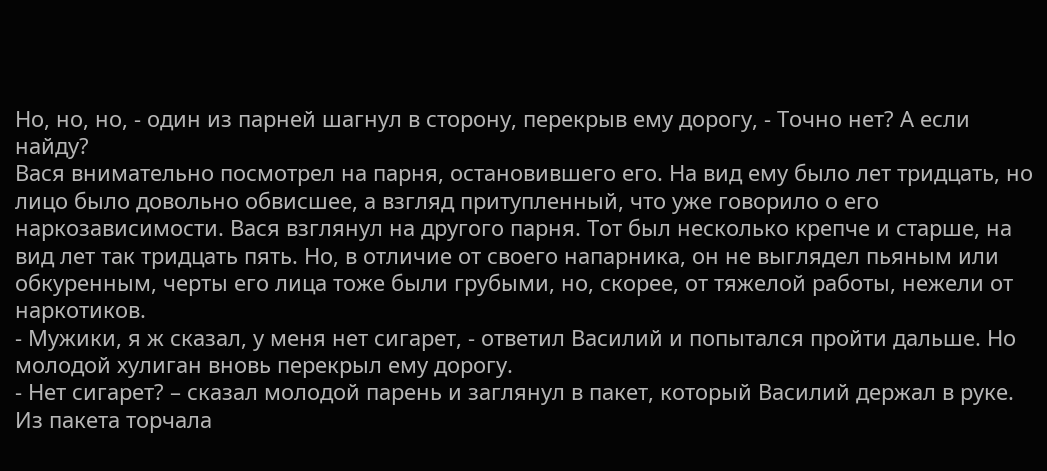Но, но, но, - один из парней шагнул в сторону, перекрыв ему дорогу, - Точно нет? А если найду?
Вася внимательно посмотрел на парня, остановившего его. На вид ему было лет тридцать, но лицо было довольно обвисшее, а взгляд притупленный, что уже говорило о его наркозависимости. Вася взглянул на другого парня. Тот был несколько крепче и старше, на вид лет так тридцать пять. Но, в отличие от своего напарника, он не выглядел пьяным или обкуренным, черты его лица тоже были грубыми, но, скорее, от тяжелой работы, нежели от наркотиков.
- Мужики, я ж сказал, у меня нет сигарет, - ответил Василий и попытался пройти дальше. Но молодой хулиган вновь перекрыл ему дорогу.
- Нет сигарет? – сказал молодой парень и заглянул в пакет, который Василий держал в руке. Из пакета торчала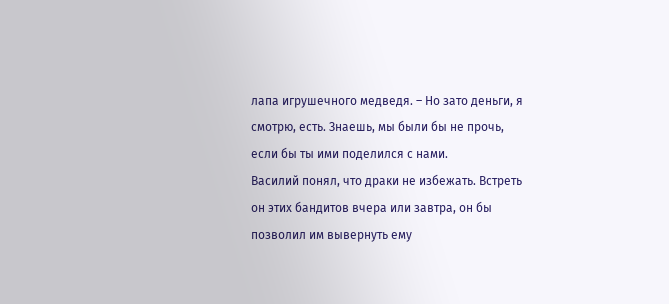лапа игрушечного медведя. – Но зато деньги, я смотрю, есть. Знаешь, мы были бы не прочь, если бы ты ими поделился с нами.
Василий понял, что драки не избежать. Встреть он этих бандитов вчера или завтра, он бы позволил им вывернуть ему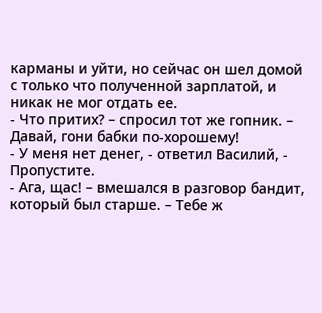карманы и уйти, но сейчас он шел домой с только что полученной зарплатой, и никак не мог отдать ее.
- Что притих? – спросил тот же гопник. – Давай, гони бабки по-хорошему!
- У меня нет денег, - ответил Василий, - Пропустите.
- Ага, щас! – вмешался в разговор бандит, который был старше. – Тебе ж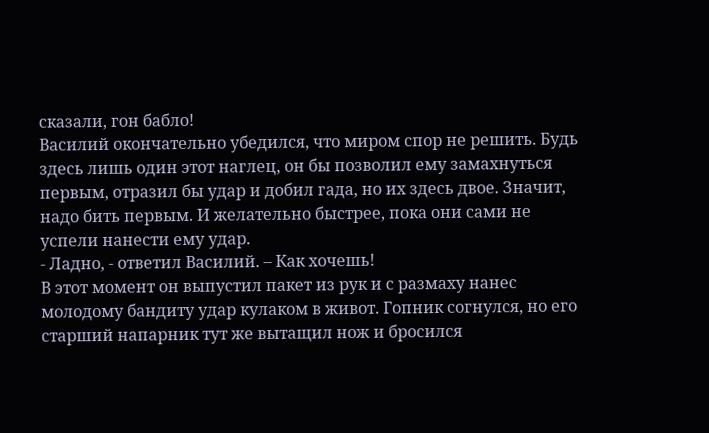сказали, гон бабло!
Василий окончательно убедился, что миром спор не решить. Будь здесь лишь один этот наглец, он бы позволил ему замахнуться первым, отразил бы удар и добил гада, но их здесь двое. Значит, надо бить первым. И желательно быстрее, пока они сами не успели нанести ему удар.
- Ладно, - ответил Василий. – Как хочешь!
В этот момент он выпустил пакет из рук и с размаху нанес молодому бандиту удар кулаком в живот. Гопник согнулся, но его старший напарник тут же вытащил нож и бросился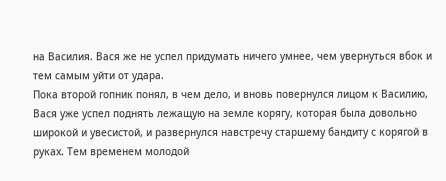на Василия. Вася же не успел придумать ничего умнее, чем увернуться вбок и тем самым уйти от удара.
Пока второй гопник понял, в чем дело, и вновь повернулся лицом к Василию, Вася уже успел поднять лежащую на земле корягу, которая была довольно широкой и увесистой, и развернулся навстречу старшему бандиту с корягой в руках. Тем временем молодой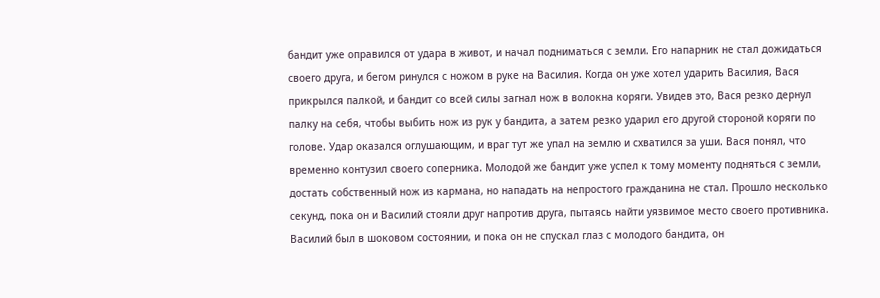бандит уже оправился от удара в живот, и начал подниматься с земли. Его напарник не стал дожидаться своего друга, и бегом ринулся с ножом в руке на Василия. Когда он уже хотел ударить Василия, Вася прикрылся палкой, и бандит со всей силы загнал нож в волокна коряги. Увидев это, Вася резко дернул палку на себя, чтобы выбить нож из рук у бандита, а затем резко ударил его другой стороной коряги по голове. Удар оказался оглушающим, и враг тут же упал на землю и схватился за уши. Вася понял, что временно контузил своего соперника. Молодой же бандит уже успел к тому моменту подняться с земли, достать собственный нож из кармана, но нападать на непростого гражданина не стал. Прошло несколько секунд, пока он и Василий стояли друг напротив друга, пытаясь найти уязвимое место своего противника. Василий был в шоковом состоянии, и пока он не спускал глаз с молодого бандита, он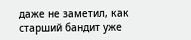даже не заметил, как старший бандит уже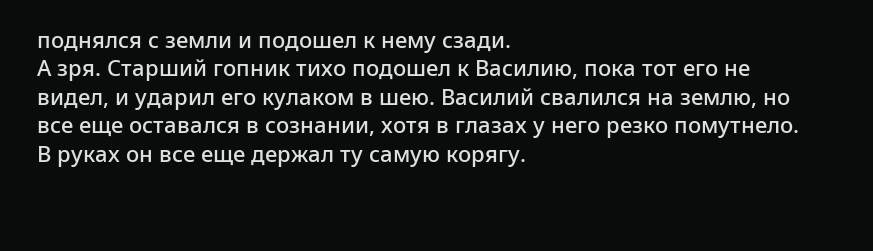поднялся с земли и подошел к нему сзади.
А зря. Старший гопник тихо подошел к Василию, пока тот его не видел, и ударил его кулаком в шею. Василий свалился на землю, но все еще оставался в сознании, хотя в глазах у него резко помутнело. В руках он все еще держал ту самую корягу.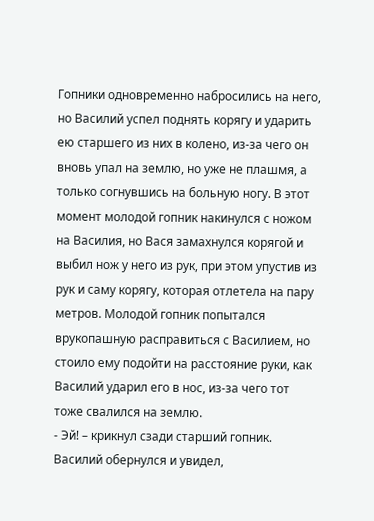Гопники одновременно набросились на него, но Василий успел поднять корягу и ударить ею старшего из них в колено, из-за чего он вновь упал на землю, но уже не плашмя, а только согнувшись на больную ногу. В этот момент молодой гопник накинулся с ножом на Василия, но Вася замахнулся корягой и выбил нож у него из рук, при этом упустив из рук и саму корягу, которая отлетела на пару метров. Молодой гопник попытался врукопашную расправиться с Василием, но стоило ему подойти на расстояние руки, как Василий ударил его в нос, из-за чего тот тоже свалился на землю.
- Эй! – крикнул сзади старший гопник.
Василий обернулся и увидел,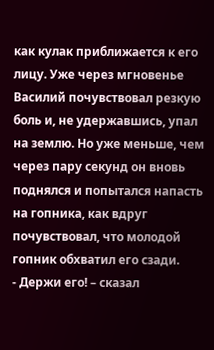как кулак приближается к его лицу. Уже через мгновенье Василий почувствовал резкую боль и, не удержавшись, упал на землю. Но уже меньше, чем через пару секунд он вновь поднялся и попытался напасть на гопника, как вдруг почувствовал, что молодой гопник обхватил его сзади.
- Держи его! – сказал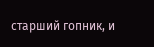старший гопник, и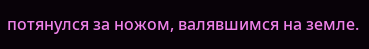потянулся за ножом, валявшимся на земле.